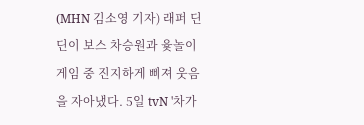(MHN 김소영 기자) 래퍼 딘딘이 보스 차승원과 윷놀이 게임 중 진지하게 삐져 웃음을 자아냈다. 5일 tvN '차가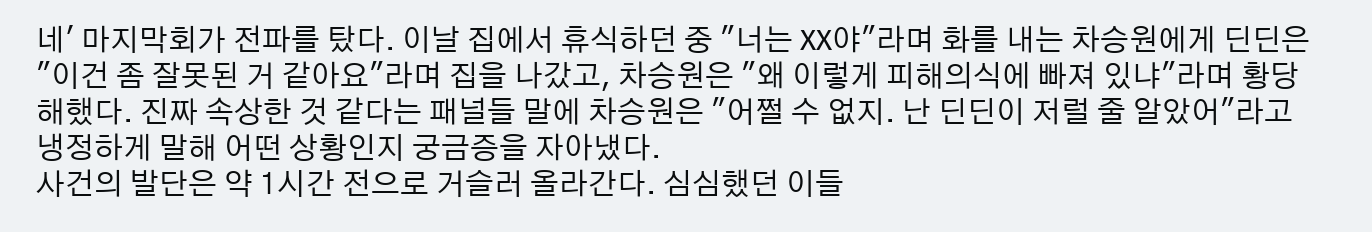네' 마지막회가 전파를 탔다. 이날 집에서 휴식하던 중 "너는 XX야"라며 화를 내는 차승원에게 딘딘은 "이건 좀 잘못된 거 같아요"라며 집을 나갔고, 차승원은 "왜 이렇게 피해의식에 빠져 있냐"라며 황당해했다. 진짜 속상한 것 같다는 패널들 말에 차승원은 "어쩔 수 없지. 난 딘딘이 저럴 줄 알았어"라고 냉정하게 말해 어떤 상황인지 궁금증을 자아냈다.
사건의 발단은 약 1시간 전으로 거슬러 올라간다. 심심했던 이들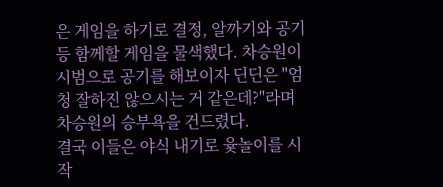은 게임을 하기로 결정, 알까기와 공기 등 함께할 게임을 물색했다. 차승원이 시범으로 공기를 해보이자 딘딘은 "엄청 잘하진 않으시는 거 같은데?"라며 차승원의 승부욕을 건드렸다.
결국 이들은 야식 내기로 윷놀이를 시작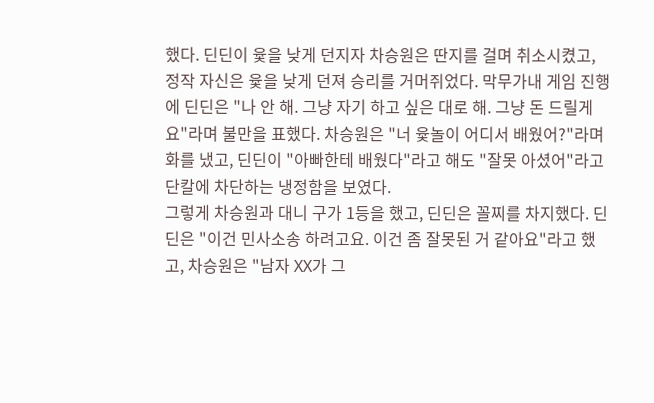했다. 딘딘이 윷을 낮게 던지자 차승원은 딴지를 걸며 취소시켰고, 정작 자신은 윷을 낮게 던져 승리를 거머쥐었다. 막무가내 게임 진행에 딘딘은 "나 안 해. 그냥 자기 하고 싶은 대로 해. 그냥 돈 드릴게요"라며 불만을 표했다. 차승원은 "너 윷놀이 어디서 배웠어?"라며 화를 냈고, 딘딘이 "아빠한테 배웠다"라고 해도 "잘못 아셨어"라고 단칼에 차단하는 냉정함을 보였다.
그렇게 차승원과 대니 구가 1등을 했고, 딘딘은 꼴찌를 차지했다. 딘딘은 "이건 민사소송 하려고요. 이건 좀 잘못된 거 같아요"라고 했고, 차승원은 "남자 XX가 그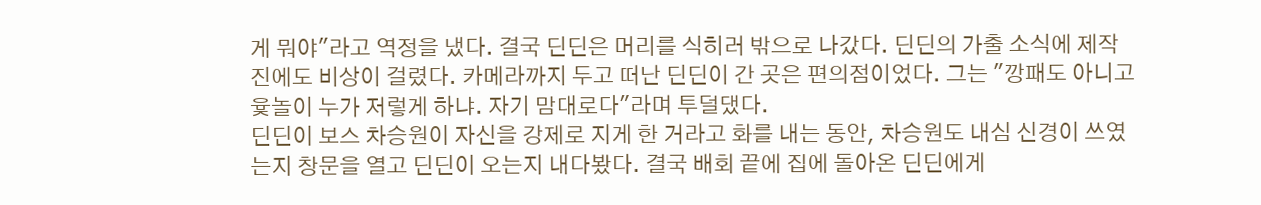게 뭐야"라고 역정을 냈다. 결국 딘딘은 머리를 식히러 밖으로 나갔다. 딘딘의 가출 소식에 제작진에도 비상이 걸렸다. 카메라까지 두고 떠난 딘딘이 간 곳은 편의점이었다. 그는 "깡패도 아니고 윷놀이 누가 저렇게 하냐. 자기 맘대로다"라며 투덜댔다.
딘딘이 보스 차승원이 자신을 강제로 지게 한 거라고 화를 내는 동안, 차승원도 내심 신경이 쓰였는지 창문을 열고 딘딘이 오는지 내다봤다. 결국 배회 끝에 집에 돌아온 딘딘에게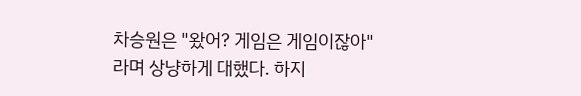차승원은 "왔어? 게임은 게임이잖아"라며 상냥하게 대했다. 하지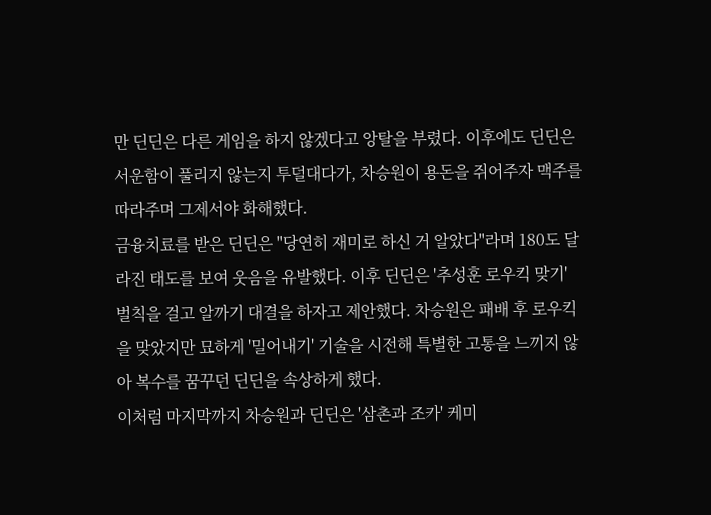만 딘딘은 다른 게임을 하지 않겠다고 앙탈을 부렸다. 이후에도 딘딘은 서운함이 풀리지 않는지 투덜대다가, 차승원이 용돈을 쥐어주자 맥주를 따라주며 그제서야 화해했다.
금융치료를 받은 딘딘은 "당연히 재미로 하신 거 알았다"라며 180도 달라진 태도를 보여 웃음을 유발했다. 이후 딘딘은 '추성훈 로우킥 맞기' 벌칙을 걸고 알까기 대결을 하자고 제안했다. 차승원은 패배 후 로우킥을 맞았지만 묘하게 '밀어내기' 기술을 시전해 특별한 고통을 느끼지 않아 복수를 꿈꾸던 딘딘을 속상하게 했다.
이처럼 마지막까지 차승원과 딘딘은 '삼촌과 조카' 케미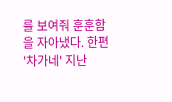를 보여줘 훈훈함을 자아냈다. 한편 '차가네' 지난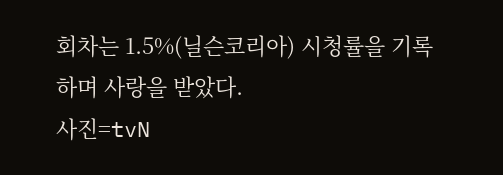회차는 1.5%(닐슨코리아) 시청률을 기록하며 사랑을 받았다.
사진=tvN